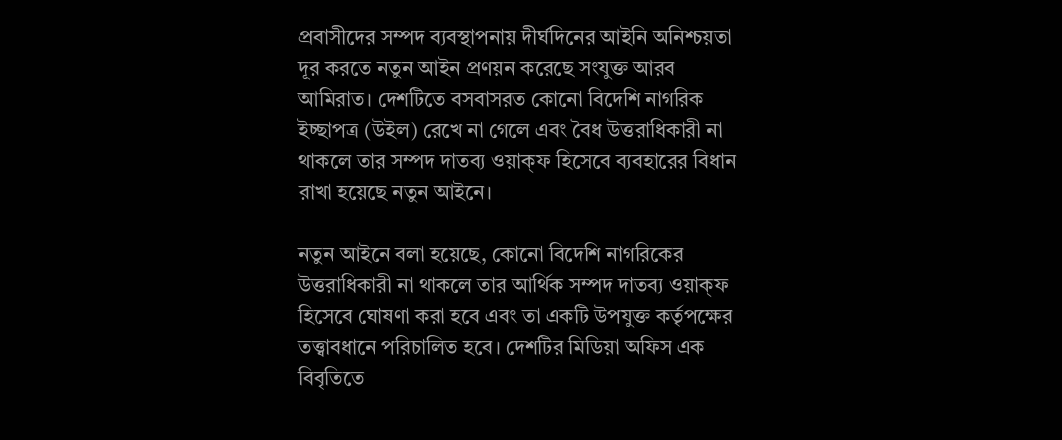প্রবাসীদের সম্পদ ব্যবস্থাপনায় দীর্ঘদিনের আইনি অনিশ্চয়তা দূর করতে নতুন আইন প্রণয়ন করেছে সংযুক্ত আরব আমিরাত। দেশটিতে বসবাসরত কোনো বিদেশি নাগরিক ইচ্ছাপত্র (উইল) রেখে না গেলে এবং বৈধ উত্তরাধিকারী না থাকলে তার সম্পদ দাতব্য ওয়াক্ফ হিসেবে ব্যবহারের বিধান রাখা হয়েছে নতুন আইনে।

নতুন আইনে বলা হয়েছে, কোনো বিদেশি নাগরিকের উত্তরাধিকারী না থাকলে তার আর্থিক সম্পদ দাতব্য ওয়াক্ফ হিসেবে ঘোষণা করা হবে এবং তা একটি উপযুক্ত কর্তৃপক্ষের তত্ত্বাবধানে পরিচালিত হবে। দেশটির মিডিয়া অফিস এক বিবৃতিতে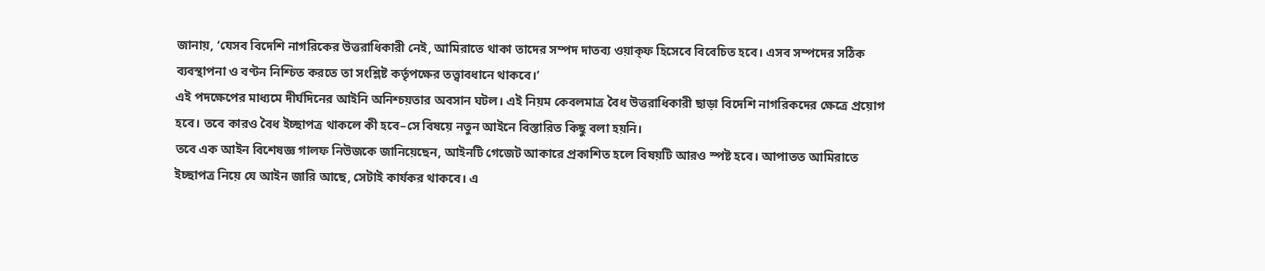জানায়, ‘যেসব বিদেশি নাগরিকের উত্তরাধিকারী নেই, আমিরাতে থাকা তাদের সম্পদ দাতব্য ওয়াক্ফ হিসেবে বিবেচিত হবে। এসব সম্পদের সঠিক ব্যবস্থাপনা ও বণ্টন নিশ্চিত করতে তা সংশ্লিষ্ট কর্তৃপক্ষের তত্ত্বাবধানে থাকবে।’
এই পদক্ষেপের মাধ্যমে দীর্ঘদিনের আইনি অনিশ্চয়তার অবসান ঘটল। এই নিয়ম কেবলমাত্র বৈধ উত্তরাধিকারী ছাড়া বিদেশি নাগরিকদের ক্ষেত্রে প্রয়োগ হবে। তবে কারও বৈধ ইচ্ছাপত্র থাকলে কী হবে–সে বিষয়ে নতুন আইনে বিস্তারিত কিছু বলা হয়নি।
তবে এক আইন বিশেষজ্ঞ গালফ নিউজকে জানিয়েছেন, আইনটি গেজেট আকারে প্রকাশিত হলে বিষয়টি আরও স্পষ্ট হবে। আপাতত আমিরাতে ইচ্ছাপত্র নিয়ে যে আইন জারি আছে, সেটাই কার্যকর থাকবে। এ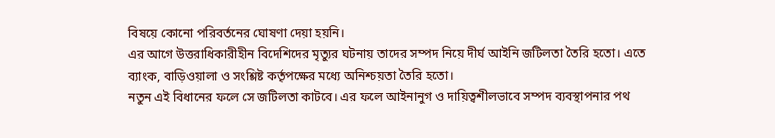বিষয়ে কোনো পরিবর্তনের ঘোষণা দেয়া হয়নি।
এর আগে উত্তরাধিকারীহীন বিদেশিদের মৃত্যুর ঘটনায় তাদের সম্পদ নিয়ে দীর্ঘ আইনি জটিলতা তৈরি হতো। এতে ব্যাংক, বাড়িওয়ালা ও সংশ্লিষ্ট কর্তৃপক্ষের মধ্যে অনিশ্চয়তা তৈরি হতো।
নতুন এই বিধানের ফলে সে জটিলতা কাটবে। এর ফলে আইনানুগ ও দায়িত্বশীলভাবে সম্পদ ব্যবস্থাপনার পথ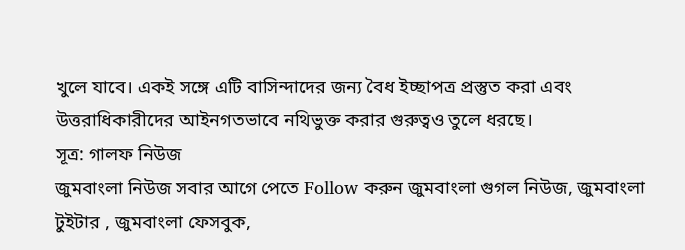খুলে যাবে। একই সঙ্গে এটি বাসিন্দাদের জন্য বৈধ ইচ্ছাপত্র প্রস্তুত করা এবং উত্তরাধিকারীদের আইনগতভাবে নথিভুক্ত করার গুরুত্বও তুলে ধরছে।
সূত্র: গালফ নিউজ
জুমবাংলা নিউজ সবার আগে পেতে Follow করুন জুমবাংলা গুগল নিউজ, জুমবাংলা টুইটার , জুমবাংলা ফেসবুক,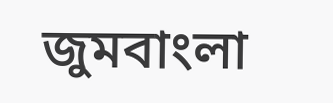জুমবাংলা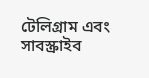টেলিগ্রাম এবং সাবস্ক্রাইব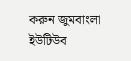করুন জুমবাংলা ইউটিউব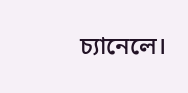চ্যানেলে।